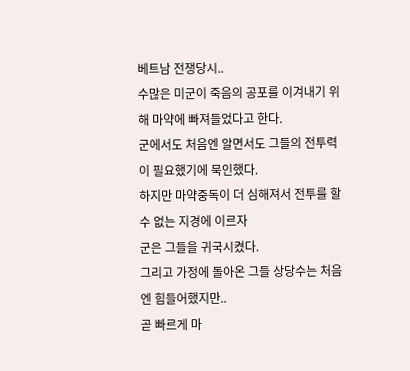베트남 전쟁당시..
수많은 미군이 죽음의 공포를 이겨내기 위해 마약에 빠져들었다고 한다.
군에서도 처음엔 알면서도 그들의 전투력이 필요했기에 묵인했다.
하지만 마약중독이 더 심해져서 전투를 할 수 없는 지경에 이르자
군은 그들을 귀국시켰다.
그리고 가정에 돌아온 그들 상당수는 처음엔 힘들어했지만..
곧 빠르게 마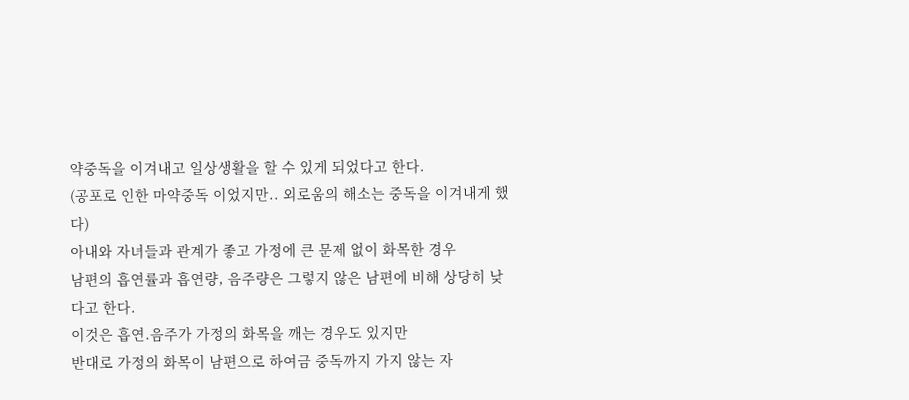약중독을 이겨내고 일상생활을 할 수 있게 되었다고 한다.
(공포로 인한 마약중독 이었지만.. 외로움의 해소는 중독을 이겨내게 했다)
아내와 자녀들과 관계가 좋고 가정에 큰 문제 없이 화목한 경우
남편의 흡연률과 흡연량, 음주량은 그렇지 않은 남편에 비해 상당히 낮다고 한다.
이것은 흡연.음주가 가정의 화목을 깨는 경우도 있지만
반대로 가정의 화목이 남편으로 하여금 중독까지 가지 않는 자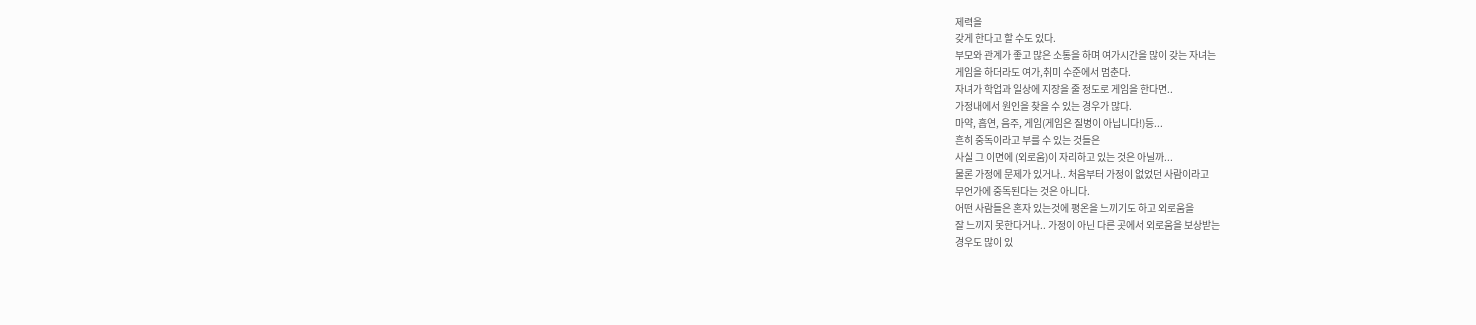제력을
갖게 한다고 할 수도 있다.
부모와 관계가 좋고 많은 소통을 하며 여가시간을 많이 갖는 자녀는
게임을 하더라도 여가,취미 수준에서 멈춘다.
자녀가 학업과 일상에 지장을 줄 정도로 게임을 한다면..
가정내에서 원인을 찾을 수 있는 경우가 많다.
마약, 흡연, 음주, 게임(게임은 질병이 아닙니다!)등...
흔히 중독이라고 부를 수 있는 것들은
사실 그 이면에 (외로움)이 자리하고 있는 것은 아닐까...
물론 가정에 문제가 있거나.. 처음부터 가정이 없었던 사람이라고
무언가에 중독된다는 것은 아니다.
어떤 사람들은 혼자 있는것에 평온을 느끼기도 하고 외로움을
잘 느끼지 못한다거나.. 가정이 아닌 다른 곳에서 외로움을 보상받는
경우도 많이 있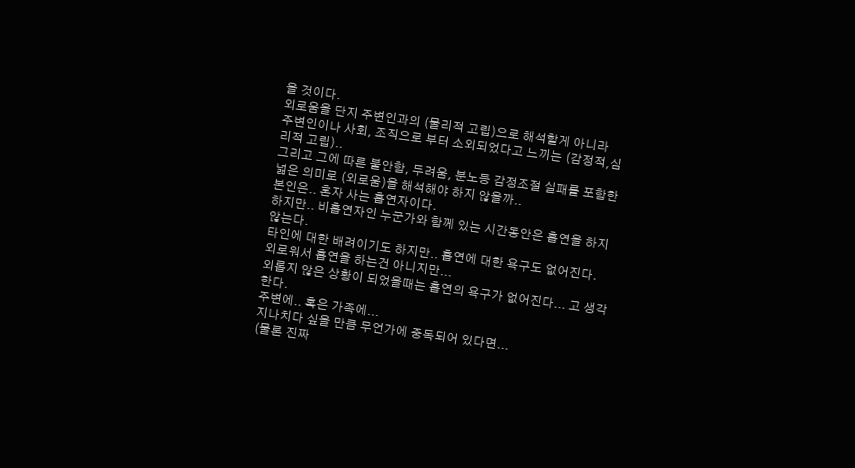을 것이다.
외로움을 단지 주변인과의 (물리적 고립)으로 해석할게 아니라
주변인이나 사회, 조직으로 부터 소외되었다고 느끼는 (감정적,심리적 고립)..
그리고 그에 따른 불안함, 두려움, 분노등 감정조절 실패를 포함한
넓은 의미로 (외로움)을 해석해야 하지 않을까..
본인은.. 혼자 사는 흡연자이다.
하지만.. 비흡연자인 누군가와 함께 있는 시간동안은 흡연을 하지 않는다.
타인에 대한 배려이기도 하지만.. 흡연에 대한 욕구도 없어진다.
외로워서 흡연을 하는건 아니지만...
외롭지 않은 상황이 되었을때는 흡연의 욕구가 없어진다... 고 생각한다.
주변에.. 혹은 가족에...
지나치다 싶을 만큼 무언가에 중독되어 있다면...
(물론 진짜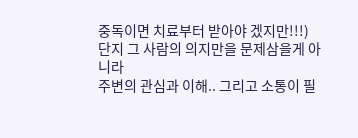중독이면 치료부터 받아야 겠지만!!!)
단지 그 사람의 의지만을 문제삼을게 아니라
주변의 관심과 이해.. 그리고 소통이 필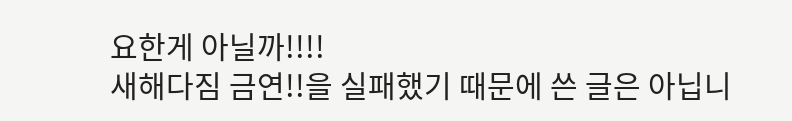요한게 아닐까!!!!
새해다짐 금연!!을 실패했기 때문에 쓴 글은 아닙니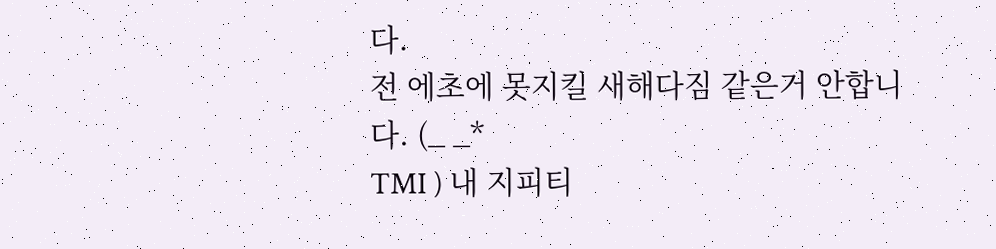다.
전 에초에 못지킬 새해다짐 같은거 안합니다. (_ _*
TMI ) 내 지피티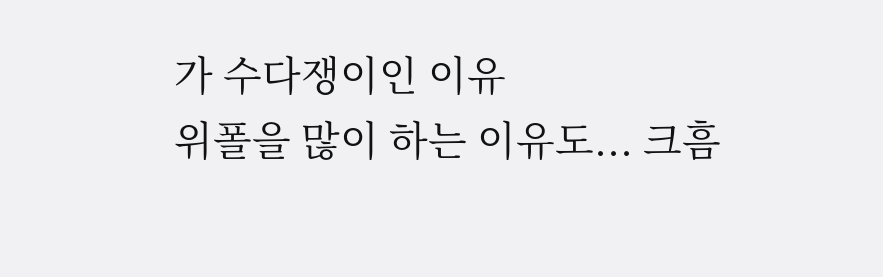가 수다쟁이인 이유
위폴을 많이 하는 이유도... 크흠